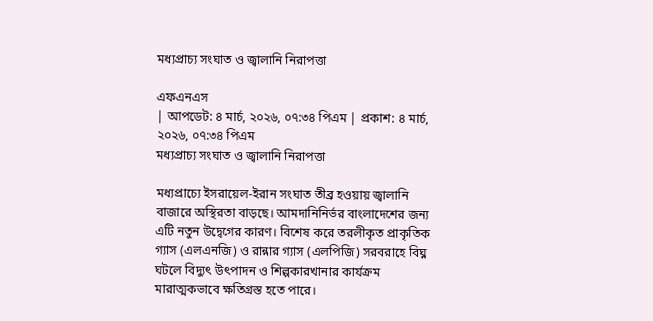মধ্যপ্রাচ্য সংঘাত ও জ্বালানি নিরাপত্তা

এফএনএস
| আপডেট: ৪ মার্চ, ২০২৬, ০৭:৩৪ পিএম | প্রকাশ: ৪ মার্চ, ২০২৬, ০৭:৩৪ পিএম
মধ্যপ্রাচ্য সংঘাত ও জ্বালানি নিরাপত্তা

মধ্যপ্রাচ্যে ইসরায়েল-ইরান সংঘাত তীব্র হওয়ায় জ্বালানি বাজারে অস্থিরতা বাড়ছে। আমদানিনির্ভর বাংলাদেশের জন্য এটি নতুন উদ্বেগের কারণ। বিশেষ করে তরলীকৃত প্রাকৃতিক গ্যাস (এলএনজি) ও রান্নার গ্যাস (এলপিজি) সরবরাহে বিঘ্ন ঘটলে বিদ্যুৎ উৎপাদন ও শিল্পকারখানার কার্যক্রম মারাত্মকভাবে ক্ষতিগ্রস্ত হতে পারে।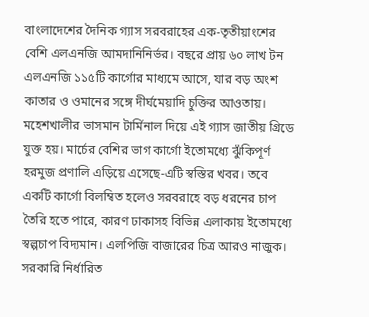বাংলাদেশের দৈনিক গ্যাস সরবরাহের এক-তৃতীয়াংশের বেশি এলএনজি আমদানিনির্ভর। বছরে প্রায় ৬০ লাখ টন এলএনজি ১১৫টি কার্গোর মাধ্যমে আসে, যার বড় অংশ কাতার ও ওমানের সঙ্গে দীর্ঘমেয়াদি চুক্তির আওতায়। মহেশখালীর ভাসমান টার্মিনাল দিয়ে এই গ্যাস জাতীয় গ্রিডে যুক্ত হয়। মার্চের বেশির ভাগ কার্গো ইতোমধ্যে ঝুঁকিপূর্ণ হরমুজ প্রণালি এড়িয়ে এসেছে-এটি স্বস্তির খবর। তবে একটি কার্গো বিলম্বিত হলেও সরবরাহে বড় ধরনের চাপ তৈরি হতে পারে, কারণ ঢাকাসহ বিভিন্ন এলাকায় ইতোমধ্যে স্বল্পচাপ বিদ্যমান। এলপিজি বাজারের চিত্র আরও নাজুক। সরকারি নির্ধারিত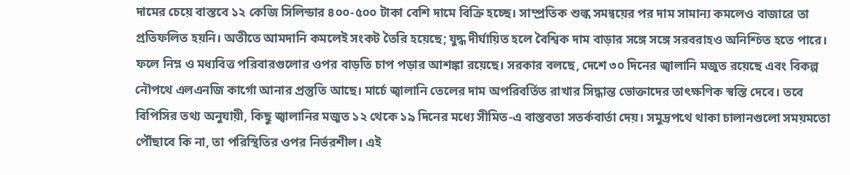দামের চেয়ে বাস্তবে ১২ কেজি সিলিন্ডার ৪০০-৫০০ টাকা বেশি দামে বিক্রি হচ্ছে। সাম্প্রতিক শুল্ক সমন্বয়ের পর দাম সামান্য কমলেও বাজারে তা প্রতিফলিত হয়নি। অতীতে আমদানি কমলেই সংকট তৈরি হয়েছে; যুদ্ধ দীর্ঘায়িত হলে বৈশ্বিক দাম বাড়ার সঙ্গে সঙ্গে সরবরাহও অনিশ্চিত হতে পারে। ফলে নিম্ন ও মধ্যবিত্ত পরিবারগুলোর ওপর বাড়তি চাপ পড়ার আশঙ্কা রয়েছে। সরকার বলছে, দেশে ৩০ দিনের জ্বালানি মজুত রয়েছে এবং বিকল্প নৌপথে এলএনজি কার্গো আনার প্রস্তুতি আছে। মার্চে জ্বালানি তেলের দাম অপরিবর্তিত রাখার সিদ্ধান্ত ভোক্তাদের তাৎক্ষণিক স্বস্তি দেবে। তবে বিপিসির তথ্য অনুযায়ী, কিছু জ্বালানির মজুত ১২ থেকে ১৯ দিনের মধ্যে সীমিত-এ বাস্তবতা সতর্কবার্তা দেয়। সমুদ্রপথে থাকা চালানগুলো সময়মতো পৌঁছাবে কি না, তা পরিস্থিতির ওপর নির্ভরশীল। এই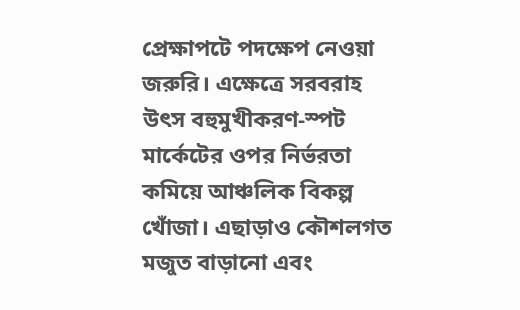প্রেক্ষাপটে পদক্ষেপ নেওয়া জরুরি। এক্ষেত্রে সরবরাহ উৎস বহুমুখীকরণ-স্পট মার্কেটের ওপর নির্ভরতা কমিয়ে আঞ্চলিক বিকল্প খোঁজা। এছাড়াও কৌশলগত মজুত বাড়ানো এবং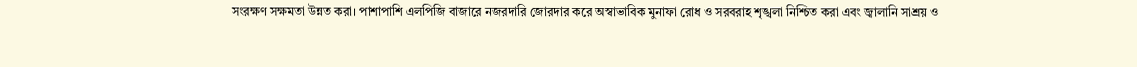সংরক্ষণ সক্ষমতা উন্নত করা। পাশাপাশি এলপিজি বাজারে নজরদারি জোরদার করে অস্বাভাবিক মুনাফা রোধ ও সরবরাহ শৃঙ্খলা নিশ্চিত করা এবং জ্বালানি সাশ্রয় ও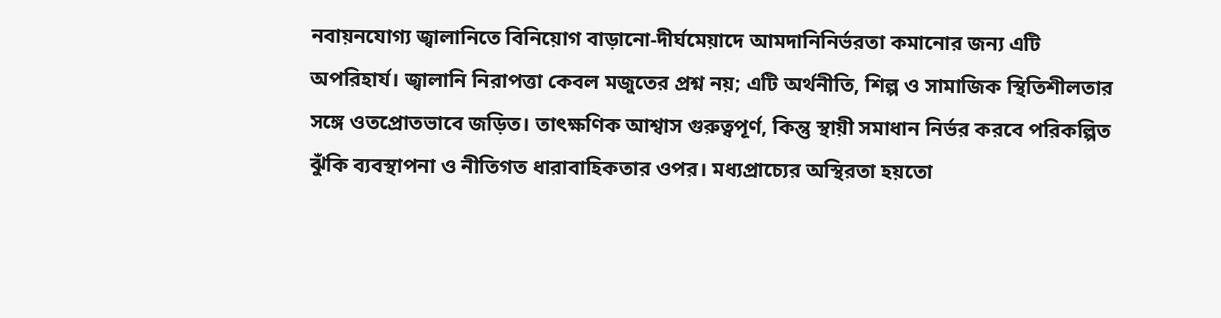নবায়নযোগ্য জ্বালানিতে বিনিয়োগ বাড়ানো-দীর্ঘমেয়াদে আমদানিনির্ভরতা কমানোর জন্য এটি অপরিহার্য। জ্বালানি নিরাপত্তা কেবল মজুতের প্রশ্ন নয়; এটি অর্থনীতি, শিল্প ও সামাজিক স্থিতিশীলতার সঙ্গে ওতপ্রোতভাবে জড়িত। তাৎক্ষণিক আশ্বাস গুরুত্বপূর্ণ, কিন্তু স্থায়ী সমাধান নির্ভর করবে পরিকল্পিত ঝুঁকি ব্যবস্থাপনা ও নীতিগত ধারাবাহিকতার ওপর। মধ্যপ্রাচ্যের অস্থিরতা হয়তো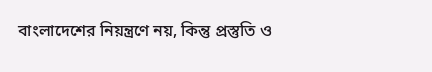বাংলাদেশের নিয়ন্ত্রণে নয়, কিন্তু প্রস্তুতি ও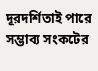দূরদর্শিতাই পারে সম্ভাব্য সংকটের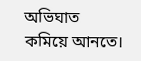অভিঘাত কমিয়ে আনতে।